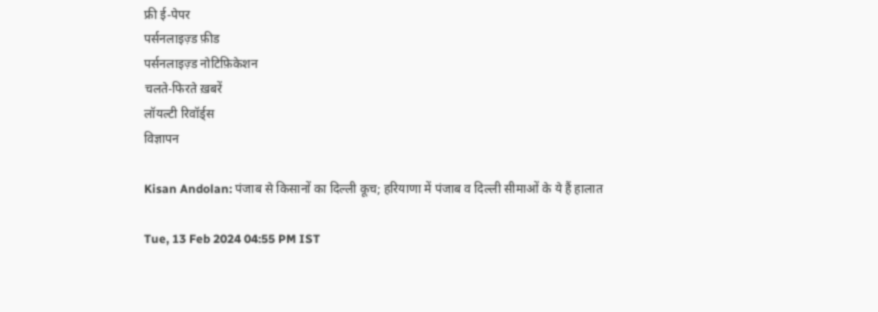फ्री ई-पेपर
पर्सनलाइज़्ड फ़ीड
पर्सनलाइज़्ड नोटिफ़िकेशन
चलते-फिरते ख़बरें
लॉयल्टी रिवॉर्ड्स
विज्ञापन

Kisan Andolan: पंजाब से किसानों का दिल्ली कूच; हरियाणा में पंजाब व दिल्ली सीमाओं के ये हैं हालात

Tue, 13 Feb 2024 04:55 PM IST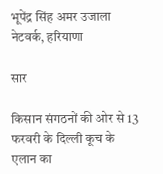भूपेंद्र सिंह अमर उजाला नेटवर्क, हरियाणा

सार

किसान संगठनों की ओर से 13 फरवरी के दिल्ली कूच के एलान का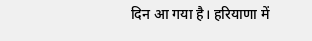दिन आ गया है। हरियाणा में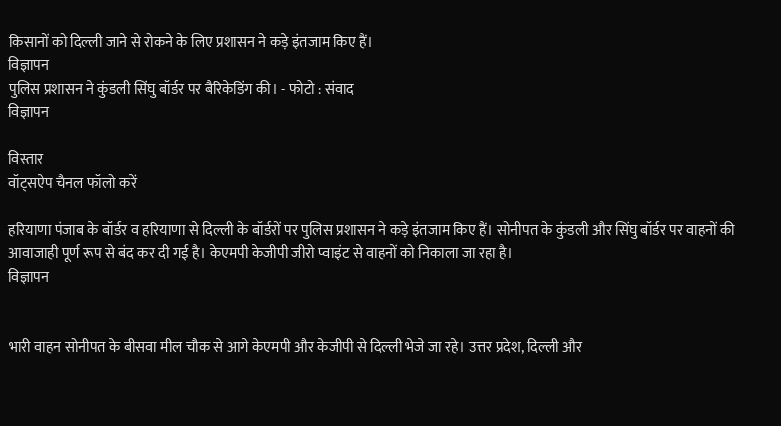किसानों को दिल्ली जाने से रोकने के लिए प्रशासन ने कड़े इंतजाम किए हैं।
विज्ञापन
पुलिस प्रशासन ने कुंडली सिंघु बॉर्डर पर बैरिकेडिंग की। - फोटो : संवाद
विज्ञापन

विस्तार
वॉट्सऐप चैनल फॉलो करें

हरियाणा पंजाब के बॉर्डर व हरियाणा से दिल्ली के बॉर्डरों पर पुलिस प्रशासन ने कड़े इंतजाम किए हैं। सोनीपत के कुंडली और सिंघु बॉर्डर पर वाहनों की आवाजाही पूर्ण रूप से बंद कर दी गई है। केएमपी केजीपी जीरो प्वाइंट से वाहनों को निकाला जा रहा है।
विज्ञापन


भारी वाहन सोनीपत के बीसवा मील चौक से आगे केएमपी और केजीपी से दिल्ली भेजे जा रहे। उत्तर प्रदेश, दिल्ली और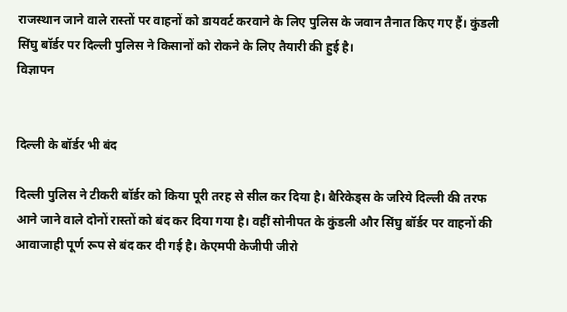राजस्थान जाने वाले रास्तों पर वाहनों को डायवर्ट करवाने के लिए पुलिस के जवान तैनात किए गए हैं। कुंडली सिंघु बॉर्डर पर दिल्ली पुलिस ने किसानों को रोकने के लिए तैयारी की हुई है।
विज्ञापन


दिल्ली के बॉर्डर भी बंद

दिल्ली पुलिस ने टीकरी बॉर्डर को किया पूरी तरह से सील कर दिया है। बैरिकेड्स के जरिये दिल्ली की तरफ आने जाने वाले दोनों रास्तों को बंद कर दिया गया है। वहीं सोनीपत के कुंडली और सिंघु बॉर्डर पर वाहनों की आवाजाही पूर्ण रूप से बंद कर दी गई है। केएमपी केजीपी जीरो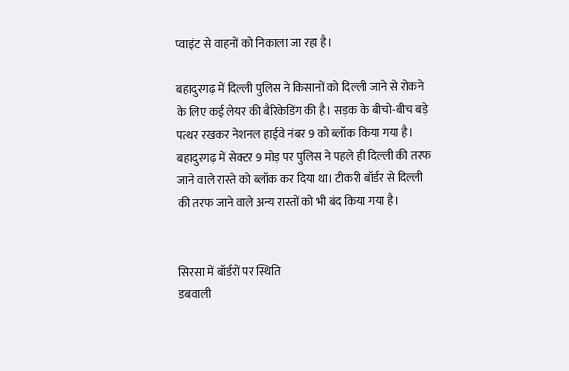प्वाइंट से वाहनों को निकाला जा रहा है।

बहादुरगढ़ में दिल्ली पुलिस ने किसानों को दिल्ली जाने से रोकने के लिए कई लेयर की बैरिकेडिंग की है। सड़क के बीचो-बीच बड़े पत्थर रखकर नेशनल हाईवे नंबर 9 को ब्लॉक किया गया है। बहादुरगढ़ में सेक्टर 9 मोड़ पर पुलिस ने पहले ही दिल्ली की तरफ जाने वाले रास्ते को ब्लॉक कर दिया था। टीकरी बॉर्डर से दिल्ली की तरफ जाने वाले अन्य रास्तों को भी बंद किया गया है।


सिरसा में बॉर्डरों पर स्थिति
डबवाली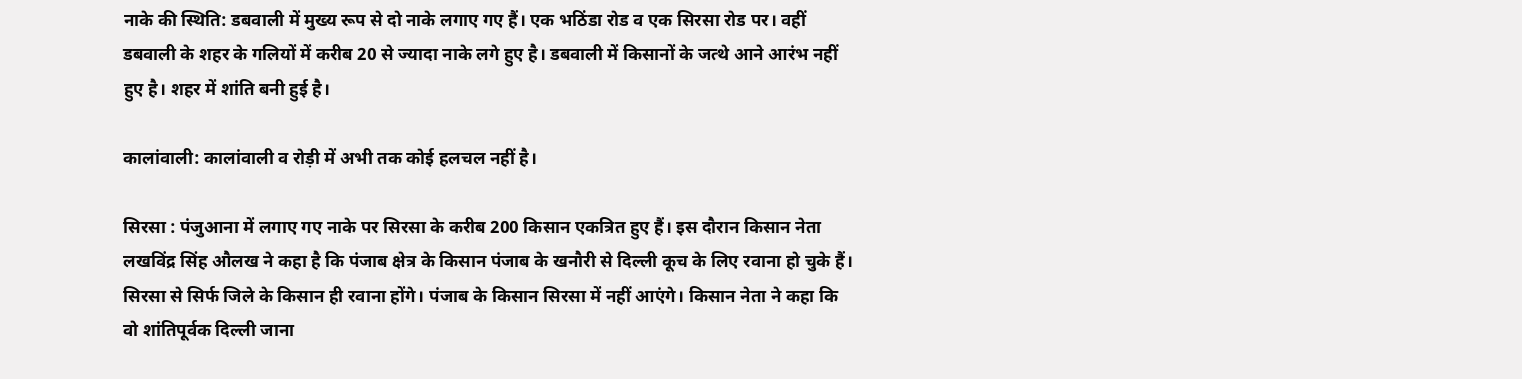नाके की स्थिति: डबवाली में मुख्य रूप से दो नाके लगाए गए हैं। एक भठिंडा रोड व एक सिरसा रोड पर। वहीं डबवाली के शहर के गलियों में करीब 20 से ज्यादा नाके लगे हुए है। डबवाली में किसानों के जत्थे आने आरंभ नहीं हुए है। शहर में शांति बनी हुई है।

कालांवाली: कालांवाली व रोड़ी में अभी तक कोई हलचल नहीं है।

सिरसा : पंजुआना में लगाए गए नाके पर सिरसा के करीब 200 किसान एकत्रित हुए हैं। इस दौरान किसान नेता लखविंद्र सिंह औलख ने कहा है कि पंजाब क्षेत्र के किसान पंजाब के खनौरी से दिल्ली कूच के लिए रवाना हो चुके हैं। सिरसा से सिर्फ जिले के किसान ही रवाना होंगे। पंजाब के किसान सिरसा में नहीं आएंगे। किसान नेता ने कहा कि वो शांतिपूर्वक दिल्ली जाना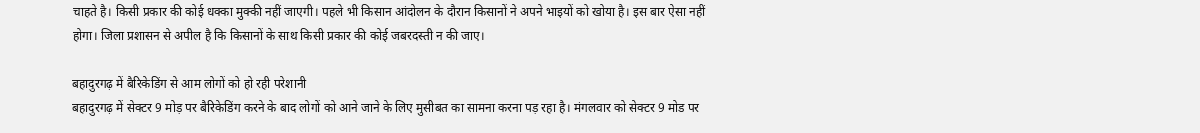चाहते है। किसी प्रकार की कोई धक्का मुक्की नहीं जाएगी। पहले भी किसान आंदोलन के दौरान किसानों ने अपने भाइयों को खोया है। इस बार ऐसा नहीं होगा। जिला प्रशासन से अपील है कि किसानों के साथ किसी प्रकार की कोई जबरदस्ती न की जाए।

बहादुरगढ़ में बैरिकेडिंग से आम लोगों को हो रही परेशानी
बहादुरगढ़ में सेक्टर 9 मोड़ पर बैरिकेडिंग करने के बाद लोगों को आने जाने के लिए मुसीबत का सामना करना पड़ रहा है। मंगलवार को सेक्टर 9 मोड पर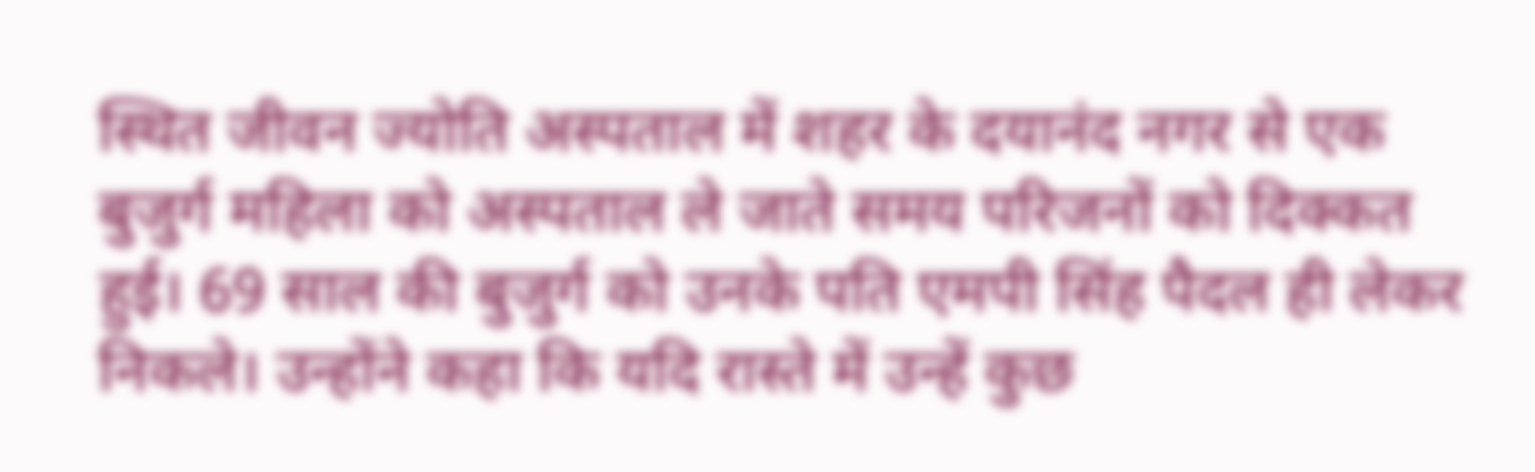स्थित जीवन ज्योति अस्पताल में शहर के दयानंद नगर से एक बुजुर्ग महिला को अस्पताल ले जाते समय परिजनों को दिक्कत हुई। 69 साल की बुजुर्ग को उनके पति एमपी सिंह पैदल ही लेकर निकले। उन्होंने कहा कि यदि रास्ते में उन्हें कुछ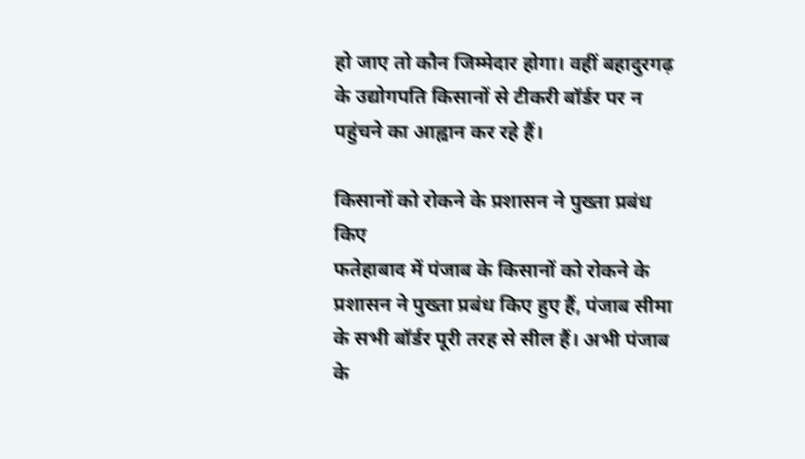हो जाए तो कौन जिम्मेदार होगा। वहीं बहादुरगढ़ के उद्योगपति किसानों से टीकरी बॉर्डर पर न पहुंचने का आह्वान कर रहे हैं।

किसानों को रोकने के प्रशासन ने पुख्ता प्रबंध किए
फतेहाबाद में पंजाब के किसानों को रोकने के प्रशासन ने पुख्ता प्रबंध किए हुए हैं, पंजाब सीमा के सभी बॉर्डर पूरी तरह से सील हैं। अभी पंजाब के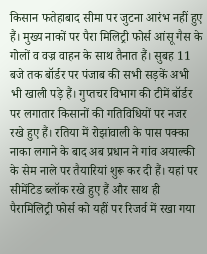किसान फतेहाबाद सीमा पर जुटना आरंभ नहीं हुए हैं। मुख्य नाकों पर पैरा मिलिट्री फोर्स आंसू गैस के गोलों व वज्र वाहन के साथ तैनात हैं। सुबह 11 बजे तक बॉर्डर पर पंजाब की सभी सड़कें अभी भी खाली पड़े हैं। गुप्तचर विभाग की टीमें बॉर्डर पर लगातार किसानों की गतिविधियों पर नजर रखे हुए हैं। रतिया में रोझांवाली के पास पक्का नाका लगाने के बाद अब प्रधान ने गांव अयाल्की के सेम नाले पर तैयारियां शुरू कर दी हैं। यहां पर सीमेंटिड ब्लॉक रखे हुए हैं और साथ ही पैरामिलिट्री फोर्स को यहीं पर रिजर्व में रखा गया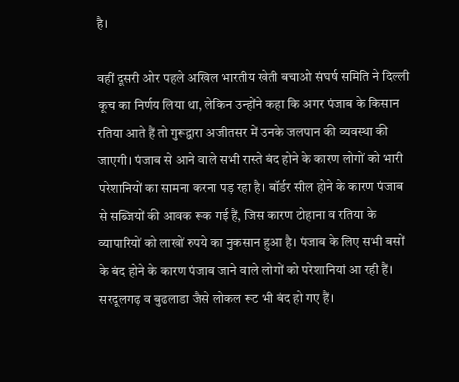है।

वहीं दूसरी ओर पहले अखिल भारतीय खेती बचाओ संघर्ष समिति ने दिल्ली कूच का निर्णय लिया था, लेकिन उन्होंने कहा कि अगर पंजाब के किसान रतिया आते हैं तो गुरूद्वारा अजीतसर में उनके जलपान की व्यवस्था की जाएगी। पंजाब से आने वाले सभी रास्ते बंद होने के कारण लोगों को भारी परेशानियों का सामना करना पड़ रहा है। बॉर्डर सील होने के कारण पंजाब से सब्जियों की आवक रूक गई हैं, जिस कारण टोहाना व रतिया के व्यापारियों को लाखों रुपये का नुकसान हुआ है। पंजाब के लिए सभी बसों के बंद होने के कारण पंजाब जाने वाले लोगों को परेशानियां आ रही हैं। सरदूलगढ़ व बुढलाडा जैसे लोकल रूट भी बंद हो गए हैं।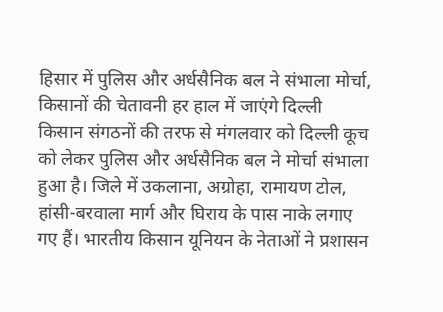हिसार में पुलिस और अर्धसैनिक बल ने संभाला मोर्चा, किसानों की चेतावनी हर हाल में जाएंगे दिल्ली
किसान संगठनों की तरफ से मंगलवार को दिल्ली कूच को लेकर पुलिस और अर्धसैनिक बल ने मोर्चा संभाला हुआ है। जिले में उकलाना, अग्रोहा, रामायण टोल, हांसी-बरवाला मार्ग और घिराय के पास नाके लगाए गए हैं। भारतीय किसान यूनियन के नेताओं ने प्रशासन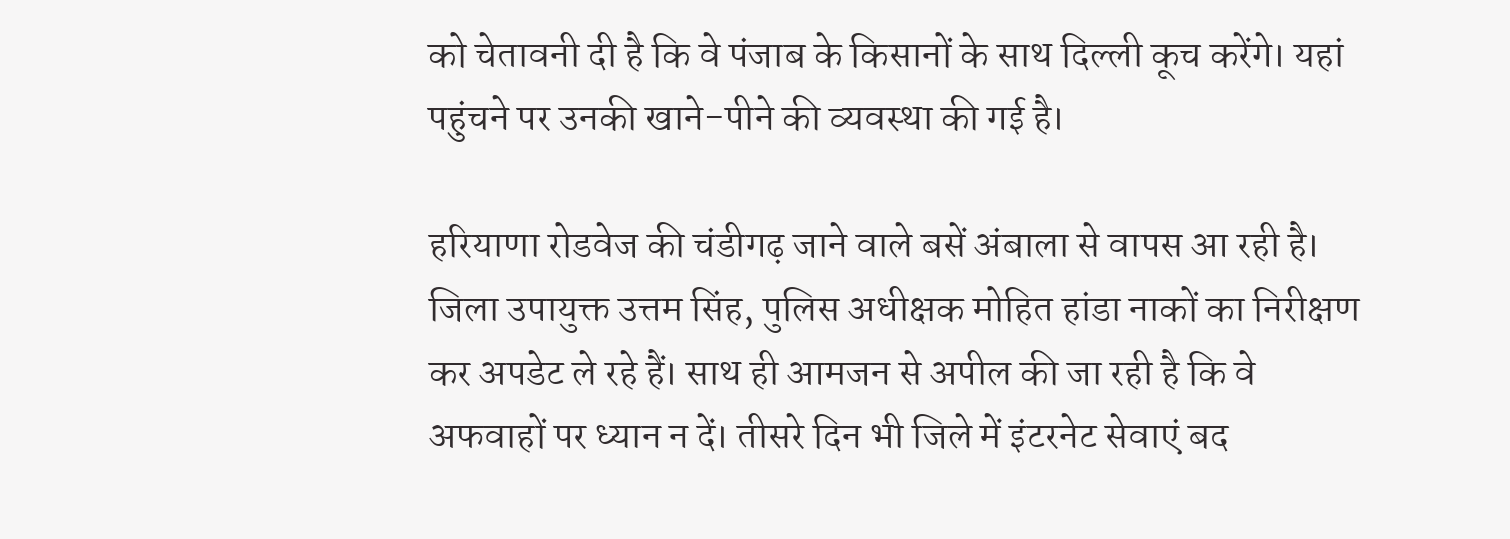को चेतावनी दी है कि वे पंजाब के किसानों के साथ दिल्ली कूच करेंगे। यहां पहुंचने पर उनकी खाने-पीने की व्यवस्था की गई है।

हरियाणा रोडवेज की चंडीगढ़ जाने वाले बसें अंबाला से वापस आ रही है। जिला उपायुक्त उत्तम सिंह, पुलिस अधीक्षक मोहित हांडा नाकों का निरीक्षण कर अपडेट ले रहे हैं। साथ ही आमजन से अपील की जा रही है कि वे अफवाहों पर ध्यान न दें। तीसरे दिन भी जिले में इंटरनेट सेवाएं बद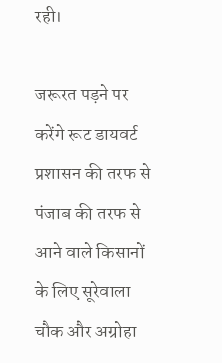रही।

जरूरत पड़ने पर करेंगे रूट डायवर्ट
प्रशासन की तरफ से पंजाब की तरफ से आने वाले किसानों के लिए सूरेवाला चौक और अग्रोहा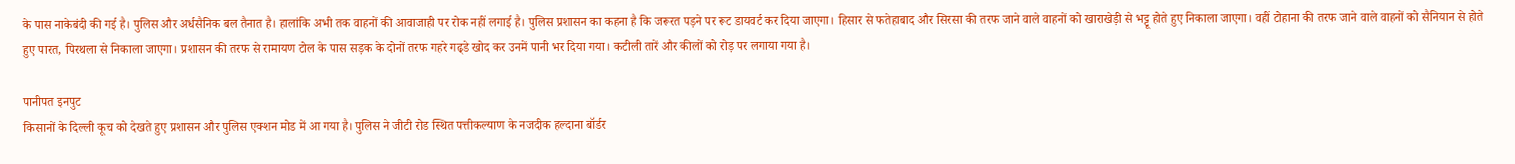के पास नाकेबंदी की गई है। पुलिस और अर्धसैनिक बल तैनात है। हालांकि अभी तक वाहनों की आवाजाही पर रोक नहीं लगाई है। पुलिस प्रशासन का कहना है कि जरूरत पड़ने पर रूट डायवर्ट कर दिया जाएगा। हिसार से फतेहाबाद और सिरसा की तरफ जाने वाले वाहनों को खाराखेड़ी से भट्टू होते हुए निकाला जाएगा। वहीं टोहाना की तरफ जाने वाले वाहनों को सैनियान से होते हुए पारत, पिरथला से निकाला जाएगा। प्रशासन की तरफ से रामायण टोल के पास सड़क के दोनों तरफ गहरे गढ्डे खोद कर उनमें पानी भर दिया गया। कटीली तारें और कीलों को रोड़ पर लगाया गया है।

पानीपत इनपुट
किसानों के दिल्ली कूच को देखते हुए प्रशासन और पुलिस एक्शन मोड में आ गया है। पुलिस ने जीटी रोड स्थित पत्तीकल्याण के नजदीक हल्दाना बॉर्डर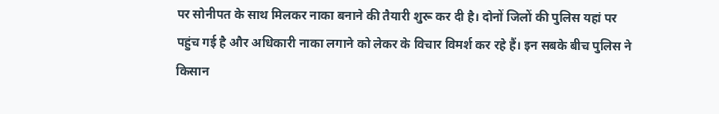पर सोनीपत के साथ मिलकर नाका बनाने की तैयारी शुरू कर दी है। दोनों जिलों की पुलिस यहां पर पहुंच गई है और अधिकारी नाका लगाने को लेकर के विचार विमर्श कर रहे हैं। इन सबके बीच पुलिस ने किसान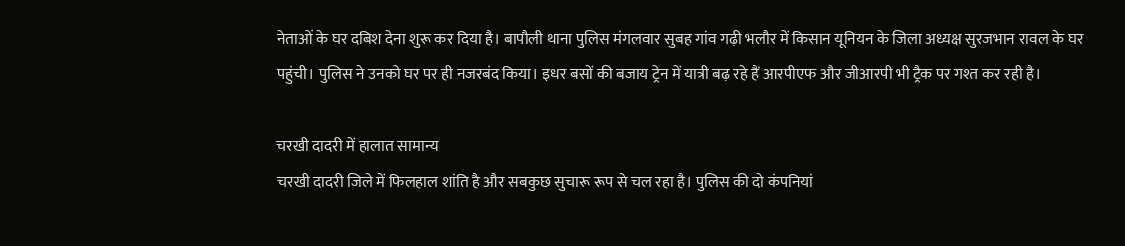नेताओं के घर दबिश देना शुरू कर दिया है। बापौली थाना पुलिस मंगलवार सुबह गांव गढ़ी भलौर में किसान यूनियन के जिला अध्यक्ष सुरजभान रावल के घर पहुंची। पुलिस ने उनको घर पर ही नजरबंद किया। इधर बसों की बजाय ट्रेन में यात्री बढ़ रहे हैं आरपीएफ और जीआरपी भी ट्रैक पर गश्त कर रही है।

चरखी दादरी में हालात सामान्य
चरखी दादरी जिले में फिलहाल शांति है और सबकुछ सुचारू रूप से चल रहा है। पुलिस की दो कंपनियां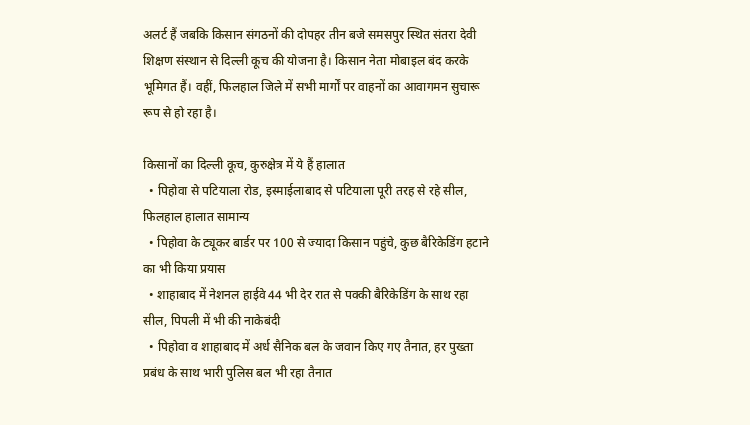अलर्ट हैं जबकि किसान संगठनों की दोपहर तीन बजे समसपुर स्थित संतरा देवी शिक्षण संस्थान से दिल्ली कूच की योजना है। किसान नेता मोबाइल बंद करके भूमिगत हैं। वहीं, फिलहाल जिले में सभी मार्गों पर वाहनों का आवागमन सुचारू रूप से हो रहा है।

किसानों का दिल्ली कूच, कुरुक्षेत्र में ये हैं हालात
  • पिहोवा से पटियाला रोड, इस्माईलाबाद से पटियाला पूरी तरह से रहे सील, फिलहाल हालात सामान्य
  • पिहोवा के ट्यूकर बार्डर पर 100 से ज्यादा किसान पहुंचे, कुछ बैरिकेडिंग हटाने का भी किया प्रयास
  • शाहाबाद में नेशनल हाईवे 44 भी देर रात से पक्की बैरिकेडिंग के साथ रहा सील, पिपली में भी की नाकेबंदी
  • पिहोवा व शाहाबाद में अर्ध सैनिक बल के जवान किए गए तैनात, हर पुख्ता प्रबंध के साथ भारी पुलिस बल भी रहा तैनात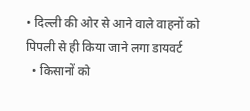• दिल्ली की ओर से आने वाले वाहनों को पिपली से ही किया जाने लगा डायवर्ट
  • किसानों को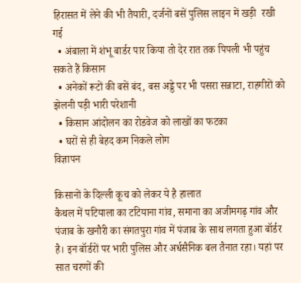हिरासत में लेने की भी तैयारी, दर्जनों बसें पुलिस लाइन में खड़ी  रखी गई
  • अंबाला में शंभू बार्डर पार किया तो देर रात तक पिपली भी पहुंच सकते हैं किसान
  • अनेकों रूटों की बसें बंद, बस अड्डे पर भी पसरा सन्नाटा, राहगीरों को झेलनी पड़ी भारी परेशानी
  • किसान आंदोलन का रोडवेज को लाखों का फटका
  • घरों से ही बेहद कम निकले लोग
विज्ञापन

किसानों के दिल्ली कूच को लेकर ये है हालात
कैथल में पटियाला का टटियाना गांव, समाना का अजीमगढ़ गांव और पंजाब के खनौरी का संगतपुरा गांव में पंजाब के साथ लगता हुआ बॉर्डर है। इन बॉर्डरों पर भारी पुलिस और अर्धसैनिक बल तैनात रहा। यहां पर सात चरणों की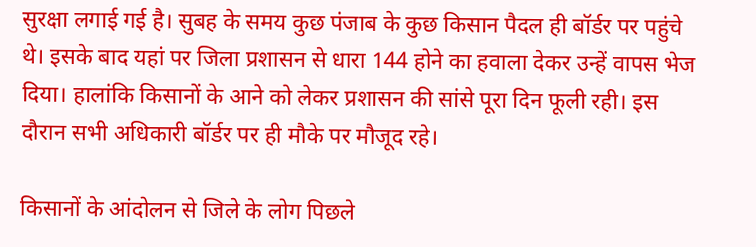सुरक्षा लगाई गई है। सुबह के समय कुछ पंजाब के कुछ किसान पैदल ही बॉर्डर पर पहुंचे थे। इसके बाद यहां पर जिला प्रशासन से धारा 144 होने का हवाला देकर उन्हें वापस भेज दिया। हालांकि किसानों के आने को लेकर प्रशासन की सांसे पूरा दिन फूली रही। इस दौरान सभी अधिकारी बॉर्डर पर ही मौके पर मौजूद रहे।

किसानों के आंदोलन से जिले के लोग पिछले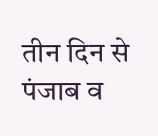तीन दिन से पंजाब व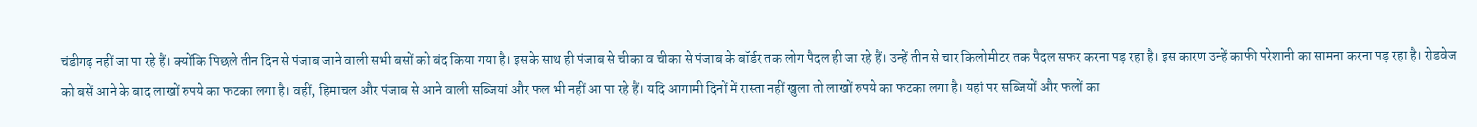चंडीगढ़ नहीं जा पा रहे हैं। क्योंकि पिछले तीन दिन से पंजाब जाने वाली सभी बसों को बंद किया गया है। इसके साथ ही पंजाब से चीका व चीका से पंजाब के बॉर्डर तक लोग पैदल ही जा रहे हैं। उन्हें तीन से चार किलोमीटर तक पैदल सफर करना पड़ रहा है। इस कारण उन्हें काफी परेशानी का सामना करना पड़ रहा है। रोडवेज को बसें आने के बाद लाखों रुपये का फटका लगा है। वहीं, हिमाचल और पंजाब से आने वाली सब्जियां और फल भी नहीं आ पा रहे हैं। यदि आगामी दिनों में रास्ता नहीं खुला तो लाखों रुपये का फटका लगा है। यहां पर सब्जियों और फलों का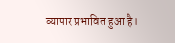व्यापार प्रभावित हुआ है।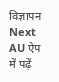विज्ञापन
Next
AU ऐप में पढ़ें